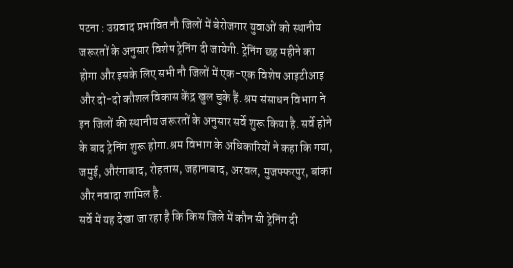पटना : उग्रवाद प्रभावित नौ जिलों में बेरोजगार युवाओं को स्थानीय जरूरतों के अनुसार विशेष ट्रेनिंग दी जायेगी. ट्रेनिंग छह महीने का होगा और इसके लिए सभी नौ जिलों में एक-एक विशेष आइटीआइ और दो-दो कौशल विकास केंद्र खुल चुके हैं. श्रम संसाधन विभाग ने इन जिलों की स्थानीय जरूरतों के अनुसार सर्वे शुरू किया है. सर्वे होने के बाद ट्रेनिंग शुरू होगा.श्रम विभाग के अधिकारियों ने कहा कि गया, जमुई, औरंगाबाद, रोहतास, जहानाबाद, अरवल, मुजफ्फरपुर, बांका और नवादा शामिल है.
सर्वे में यह देखा जा रहा है कि किस जिले में कौन सी ट्रेनिंग दी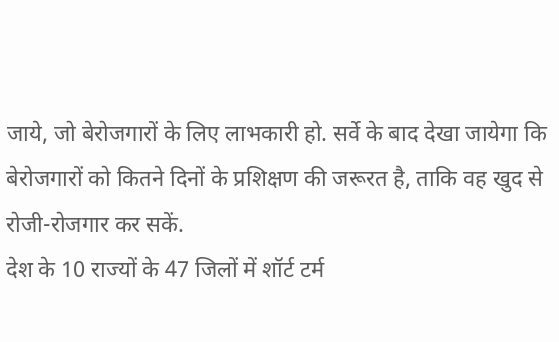जाये, जो बेरोजगारों के लिए लाभकारी हो. सर्वे के बाद देखा जायेगा कि बेरोजगारों को कितने दिनों के प्रशिक्षण की जरूरत है, ताकि वह खुद से रोजी-रोजगार कर सकें.
देश के 10 राज्यों के 47 जिलों में शॉर्ट टर्म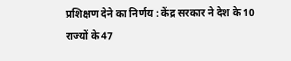प्रशिक्षण देने का निर्णय : केंद्र सरकार ने देश के 10 राज्यों के 47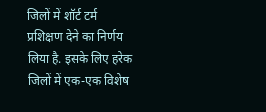जिलों में शॉर्ट टर्म प्रशिक्षण देने का निर्णय लिया है. इसके लिए हरेक जिलों में एक-एक विशेष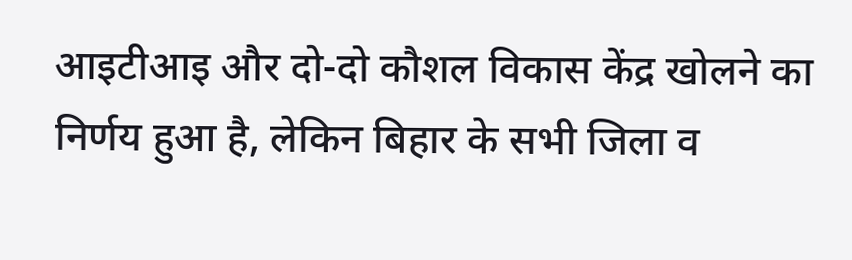आइटीआइ और दो-दो कौशल विकास केंद्र खोलने का निर्णय हुआ है, लेकिन बिहार के सभी जिला व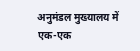अनुमंडल मुख्यालय में एक-एक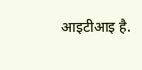आइटीआइ है.